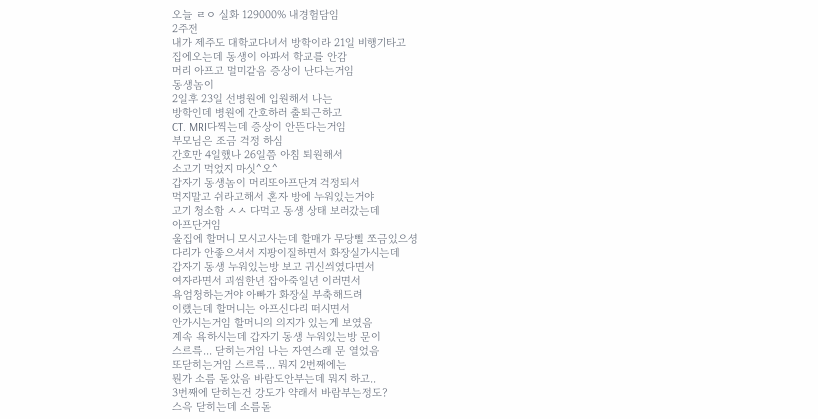오늘 ㄹㅇ 실화 129000% 내경험담임
2주전
내가 제주도 대학교다녀서 방학이라 21일 비행기타고
집에오는데 동생이 아파서 학교를 안감
머리 아프고 멀미같음 증상이 난다는거임
동생놈이
2일후 23일 선병원에 입원해서 나는
방학인데 병원에 간호하러 출퇴근하고
CT. MRI다찍는데 증상이 안뜬다는거임
부모님은 조금 걱정 하심
간호만 4일했나 26일쯤 아침 퇴원해서
소고기 먹었지 마싯^오^
갑자기 동생놈이 머리또아프단겨 걱정되서
먹지말고 쉬라고해서 혼자 방에 누워있는거야
고기 청소함 ㅅㅅ 다먹고 동생 상태 보러갔는데
아프단거임
울집에 할머니 모시고사는데 할매가 무당삘 쪼금있으셩
다리가 안좋으셔서 지팡이질하면서 화장실가시는데
갑자기 동생 누워있는방 보고 귀신씌였다면서
여자라면서 괴씸한년 잡아죽일년 이러면서
욕엄청하는거야 아빠가 화장실 부축해드려
이랬는데 할머니는 아프신다리 떠시면서
안가시는거임 할머니의 의지가 있는게 보였음
계속 욕하시는데 갑자기 동생 누워있는방 문이
스르륵... 닫히는거임 나는 자연스래 문 열었음
또닫히는거임 스르륵... 뭐지 2번째에는
뭔가 소름 돋았음 바람도안부는데 뭐지 하고..
3번째에 닫히는건 강도가 약래서 바람부는정도?
스윽 닫히는데 소름돋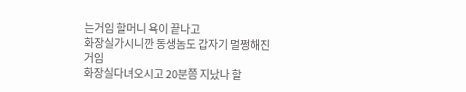는거임 할머니 욕이 끝나고
화장실가시니깐 동생놈도 갑자기 멀쩡해진거임
화장실다녀오시고 20분쯤 지났나 할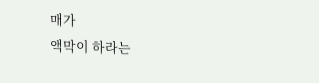매가
액막이 하라는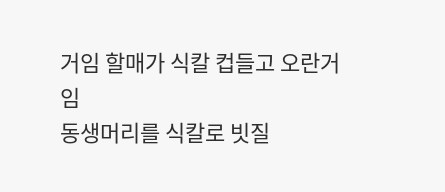거임 할매가 식칼 컵들고 오란거임
동생머리를 식칼로 빗질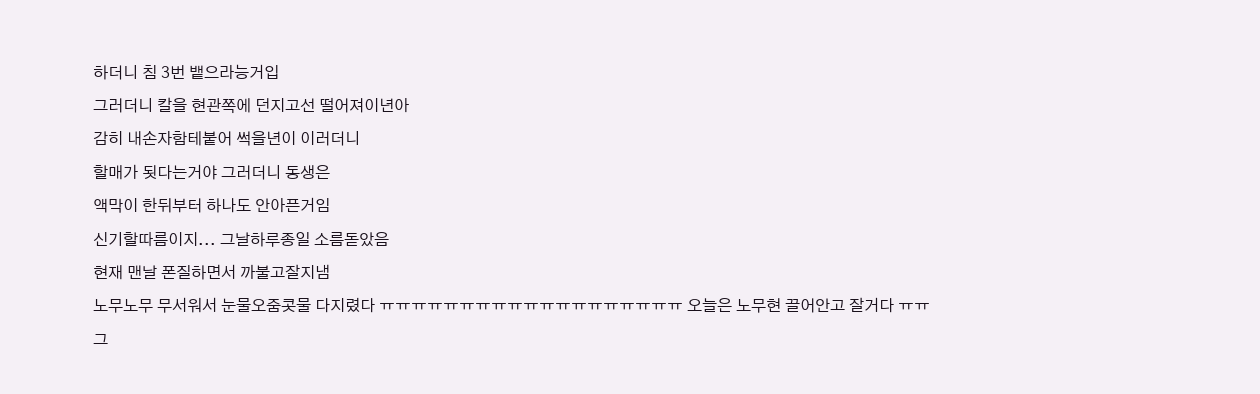하더니 침 3번 뱉으라능거입
그러더니 칼을 현관쪽에 던지고선 떨어져이년아
감히 내손자함테붙어 썩을년이 이러더니
할매가 됫다는거야 그러더니 동생은
액막이 한뒤부터 하나도 안아픈거임
신기할따름이지... 그날하루종일 소름돋았음
현재 맨날 폰질하면서 까불고잘지냄
노무노무 무서워서 눈물오줌콧물 다지렸다 ㅠㅠㅠㅠㅠㅠㅠㅠㅠㅠㅠㅠㅠㅠㅠㅠㅠㅠㅠ 오늘은 노무현 끌어안고 잘거다 ㅠㅠ
그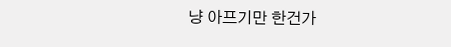냥 아프기만 한건가